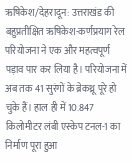ऋषिकेश/देहरादून: उत्तराखंड की बहुप्रतीक्षित ऋषिकेश-कर्णप्रयाग रेल परियोजना ने एक और महत्वपूर्ण पड़ाव पार कर लिया है। परियोजना में अब तक 41 सुरंगों के ब्रेकथ्रू पूरे हो चुके हैं। हाल ही में 10.847 किलोमीटर लंबी एस्केप टनल-1 का निर्माण पूरा हुआ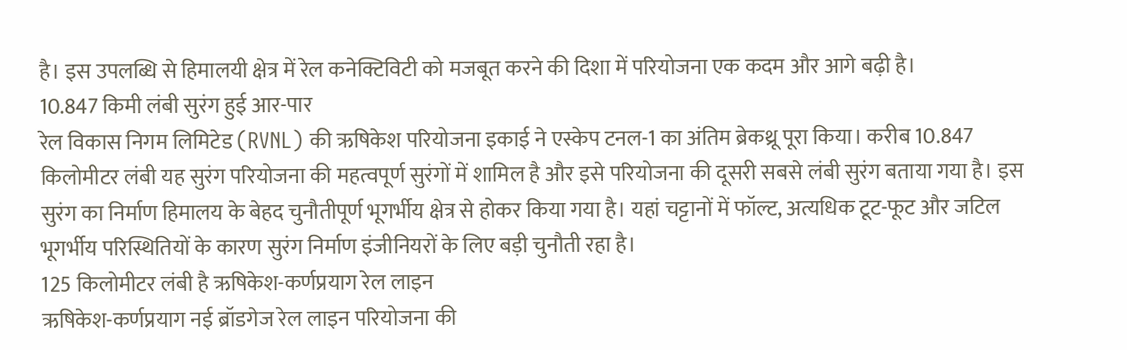है। इस उपलब्धि से हिमालयी क्षेत्र में रेल कनेक्टिविटी को मजबूत करने की दिशा में परियोजना एक कदम और आगे बढ़ी है।
10.847 किमी लंबी सुरंग हुई आर-पार
रेल विकास निगम लिमिटेड (RVNL) की ऋषिकेश परियोजना इकाई ने एस्केप टनल-1 का अंतिम ब्रेकथ्रू पूरा किया। करीब 10.847 किलोमीटर लंबी यह सुरंग परियोजना की महत्वपूर्ण सुरंगों में शामिल है और इसे परियोजना की दूसरी सबसे लंबी सुरंग बताया गया है। इस सुरंग का निर्माण हिमालय के बेहद चुनौतीपूर्ण भूगर्भीय क्षेत्र से होकर किया गया है। यहां चट्टानों में फॉल्ट, अत्यधिक टूट-फूट और जटिल भूगर्भीय परिस्थितियों के कारण सुरंग निर्माण इंजीनियरों के लिए बड़ी चुनौती रहा है।
125 किलोमीटर लंबी है ऋषिकेश-कर्णप्रयाग रेल लाइन
ऋषिकेश-कर्णप्रयाग नई ब्रॉडगेज रेल लाइन परियोजना की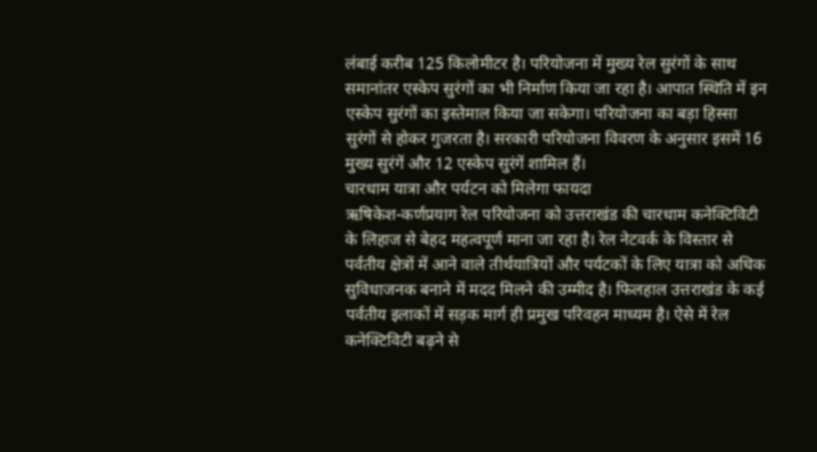लंबाई करीब 125 किलोमीटर है। परियोजना में मुख्य रेल सुरंगों के साथ समानांतर एस्केप सुरंगों का भी निर्माण किया जा रहा है। आपात स्थिति में इन एस्केप सुरंगों का इस्तेमाल किया जा सकेगा। परियोजना का बड़ा हिस्सा सुरंगों से होकर गुजरता है। सरकारी परियोजना विवरण के अनुसार इसमें 16 मुख्य सुरंगें और 12 एस्केप सुरंगें शामिल हैं।
चारधाम यात्रा और पर्यटन को मिलेगा फायदा
ऋषिकेश-कर्णप्रयाग रेल परियोजना को उत्तराखंड की चारधाम कनेक्टिविटी के लिहाज से बेहद महत्वपूर्ण माना जा रहा है। रेल नेटवर्क के विस्तार से पर्वतीय क्षेत्रों में आने वाले तीर्थयात्रियों और पर्यटकों के लिए यात्रा को अधिक सुविधाजनक बनाने में मदद मिलने की उम्मीद है। फिलहाल उत्तराखंड के कई पर्वतीय इलाकों में सड़क मार्ग ही प्रमुख परिवहन माध्यम है। ऐसे में रेल कनेक्टिविटी बढ़ने से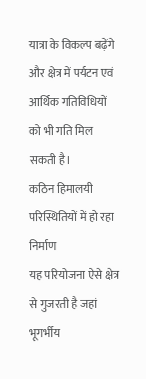यात्रा के विकल्प बढ़ेंगे और क्षेत्र में पर्यटन एवं आर्थिक गतिविधियों को भी गति मिल सकती है।
कठिन हिमालयी परिस्थितियों में हो रहा निर्माण
यह परियोजना ऐसे क्षेत्र से गुजरती है जहां भूगर्भीय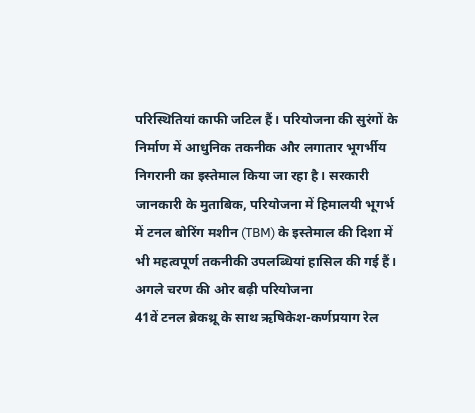परिस्थितियां काफी जटिल हैं। परियोजना की सुरंगों के निर्माण में आधुनिक तकनीक और लगातार भूगर्भीय निगरानी का इस्तेमाल किया जा रहा है। सरकारी जानकारी के मुताबिक, परियोजना में हिमालयी भूगर्भ में टनल बोरिंग मशीन (TBM) के इस्तेमाल की दिशा में भी महत्वपूर्ण तकनीकी उपलब्धियां हासिल की गई हैं।
अगले चरण की ओर बढ़ी परियोजना
41वें टनल ब्रेकथ्रू के साथ ऋषिकेश-कर्णप्रयाग रेल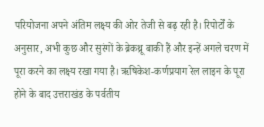परियोजना अपने अंतिम लक्ष्य की ओर तेजी से बढ़ रही है। रिपोर्टों के अनुसार, अभी कुछ और सुरंगों के ब्रेकथ्रू बाकी हैं और इन्हें अगले चरण में पूरा करने का लक्ष्य रखा गया है। ऋषिकेश-कर्णप्रयाग रेल लाइन के पूरा होने के बाद उत्तराखंड के पर्वतीय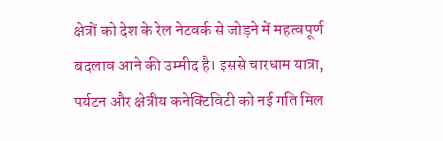क्षेत्रों को देश के रेल नेटवर्क से जोड़ने में महत्वपूर्ण बदलाव आने की उम्मीद है। इससे चारधाम यात्रा, पर्यटन और क्षेत्रीय कनेक्टिविटी को नई गति मिल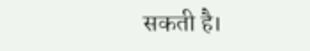सकती है।